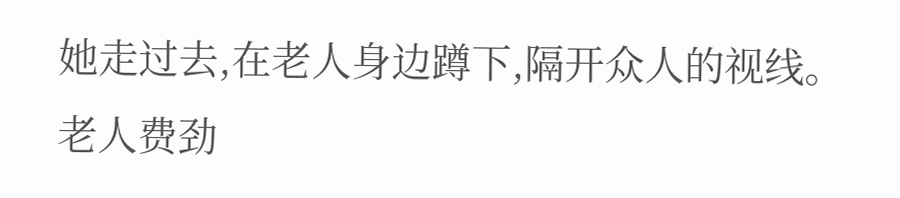她走过去,在老人身边蹲下,隔开众人的视线。
老人费劲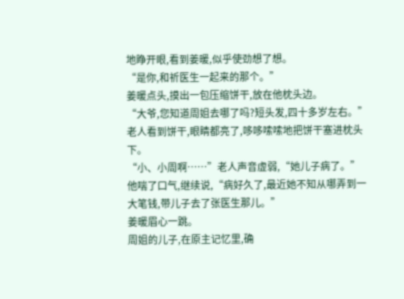地睁开眼,看到姜暖,似乎使劲想了想。
“是你,和祈医生一起来的那个。”
姜暖点头,摸出一包压缩饼干,放在他枕头边。
“大爷,您知道周姐去哪了吗?短头发,四十多岁左右。”
老人看到饼干,眼睛都亮了,哆哆嗦嗦地把饼干塞进枕头下。
“小、小周啊……”老人声音虚弱,“她儿子病了。”
他喘了口气,继续说,“病好久了,最近她不知从哪弄到一大笔钱,带儿子去了张医生那儿。”
姜暖眉心一跳。
周姐的儿子,在原主记忆里,确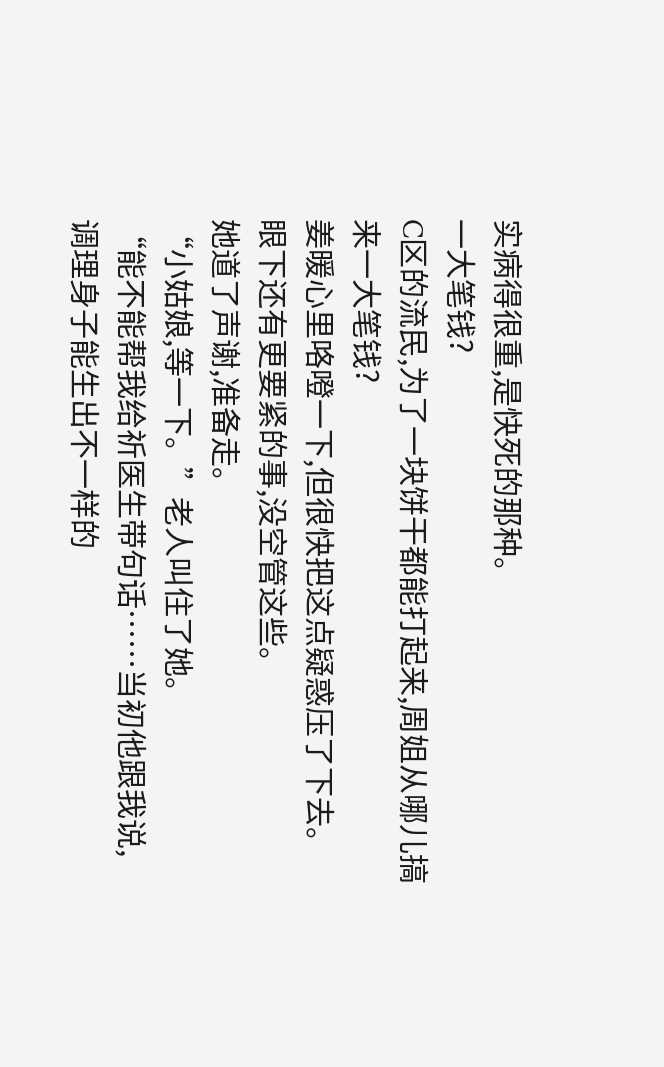实病得很重,是快死的那种。
一大笔钱?
C区的流民,为了一块饼干都能打起来,周姐从哪儿搞来一大笔钱?
姜暖心里咯噔一下,但很快把这点疑惑压了下去。
眼下还有更要紧的事,没空管这些。
她道了声谢,准备走。
“小姑娘,等一下。”老人叫住了她。
“能不能帮我给祈医生带句话……当初他跟我说,调理身子能生出不一样的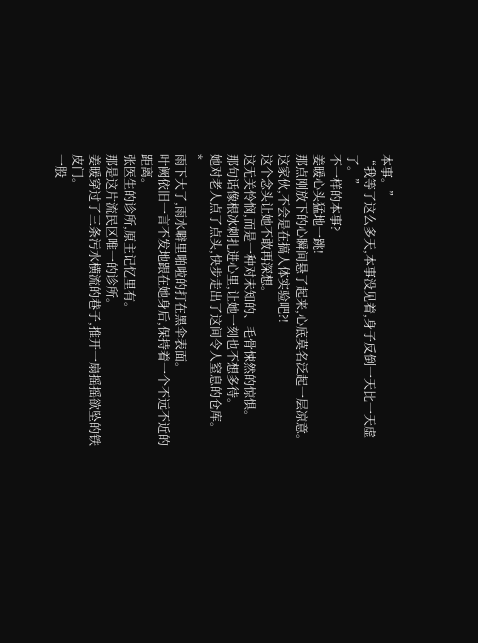本事。”
“我等了这么多天,本事没见着,身子反倒一天比一天虚了。”
不一样的本事?
姜暖心头猛地一跳!
那点刚放下的心瞬间悬了起来,心底莫名泛起一层凉意。
这家伙,不会是在搞人体实验吧?!
这个念头让她不敢再深想。
这无关怜悯,而是一种对未知的、毛骨悚然的惊惧。
那句话像根冰刺扎进心里,让她一刻也不想多待。
她对老人点了点头,快步走出了这间令人窒息的仓库。
*
雨下大了,雨水噼里啪啦的打在黑伞表面。
叶阙依旧一言不发地跟在她身后,保持着一个不远不近的距离。
张医生的诊所,原主记忆里有。
那是这片流民区唯一的诊所。
姜暖穿过了三条污水横流的巷子,推开一扇摇摇欲坠的铁皮门。
一股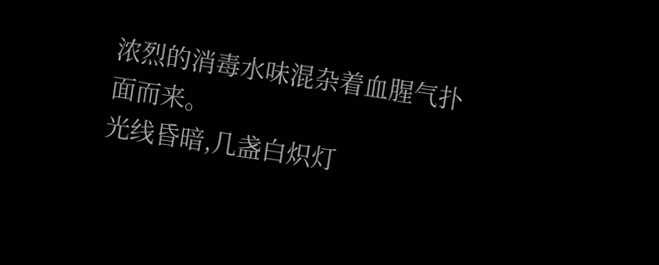浓烈的消毒水味混杂着血腥气扑面而来。
光线昏暗,几盏白炽灯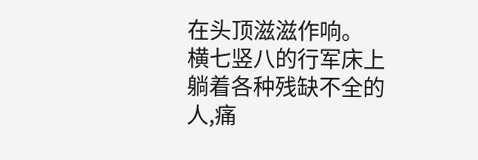在头顶滋滋作响。
横七竖八的行军床上躺着各种残缺不全的人,痛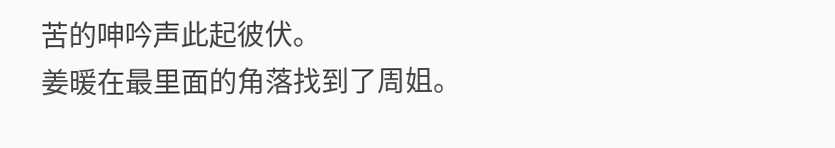苦的呻吟声此起彼伏。
姜暖在最里面的角落找到了周姐。